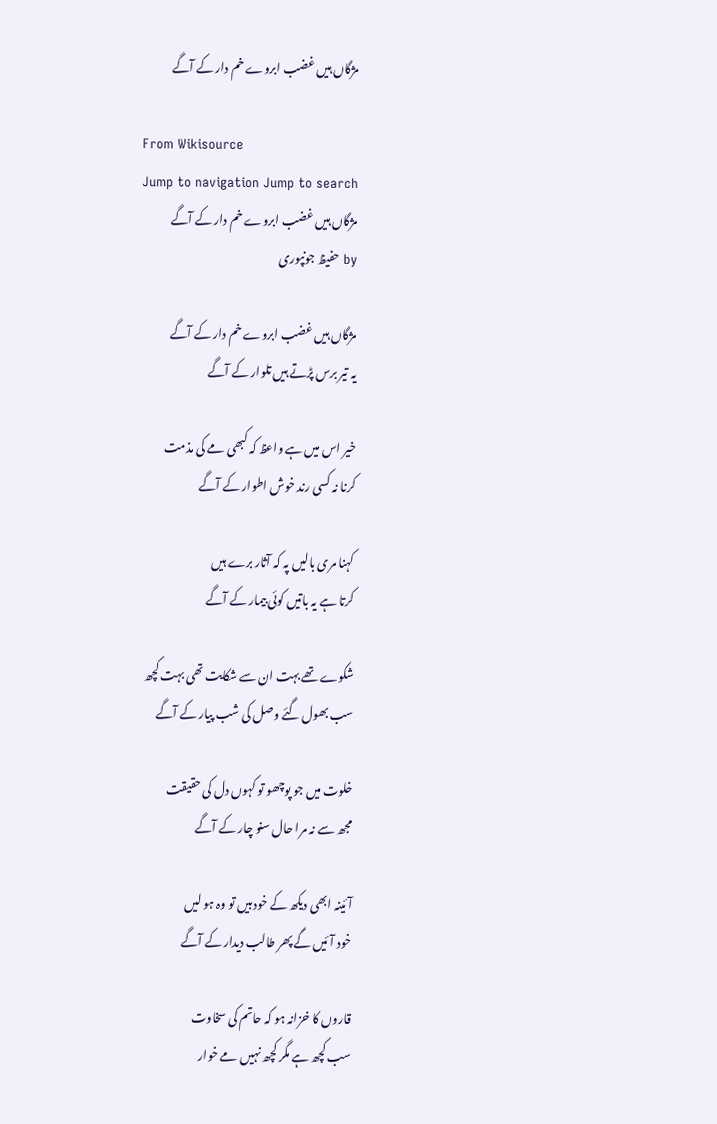مژگاں ہیں غضب ابروے خم دار کے آگے

From Wikisource
Jump to navigation Jump to search
مژگاں ہیں غضب ابروے خم دار کے آگے
by حفیظ جونپوری

مژگاں ہیں غضب ابروے خم دار کے آگے
یہ تیر برس پڑتے ہیں تلوار کے آگے

خیر اس میں ہے واعظ کہ کبھی مے کی مذمت
کرنا نہ کسی رند خوش اطوار کے آگے

کہنا مری بالیں پہ کہ آثار برے ہیں
کرتا ہے یہ باتیں کوئی بیمار کے آگے

شکوے تھے بہت ان سے شکایت تھی بہت کچھ
سب بھول گئے وصل کی شب پیار کے آگے

خلوت میں جو پوچھو تو کہوں دل کی حقیقت
مجھ سے نہ مرا حال سنو چار کے آگے

آئینہ ابھی دیکھ کے خودبیں تو وہ ہو لیں
خود آئیں گے پھر طالب دیدار کے آگے

قاروں کا خزانہ ہو کہ حاتم کی سخاوت
سب کچھ ہے مگر کچھ نہیں مے خوار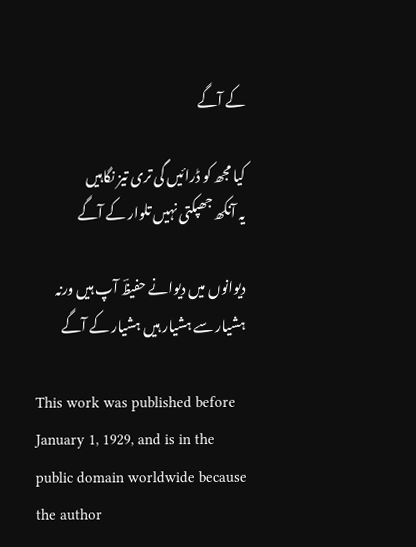کے آگے

کیا مجھ کو ڈرائیں گی تری تیز نگاہیں
یہ آنکھ جھپکتی نہیں تلوار کے آگے

دیوانوں میں دیوانے حفیظؔ آپ ہیں ورنہ
ہشیار سے ہشیار ہیں ہشیار کے آگے

This work was published before January 1, 1929, and is in the public domain worldwide because the author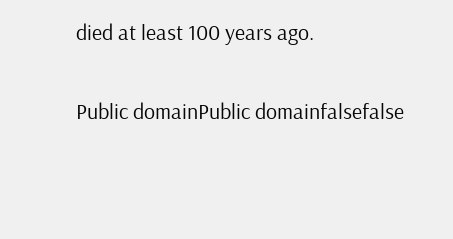died at least 100 years ago.

Public domainPublic domainfalsefalse